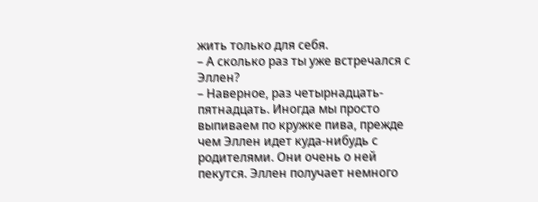жить только для себя.
– А сколько раз ты уже встречался с Эллен?
– Наверное, раз четырнадцать-пятнадцать. Иногда мы просто выпиваем по кружке пива, прежде чем Эллен идет куда-нибудь с родителями. Они очень о ней пекутся. Эллен получает немного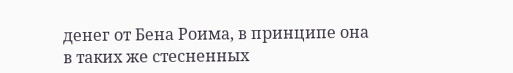денег от Бена Роима, в принципе она в таких же стесненных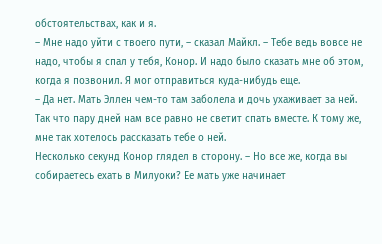обстоятельствах, как и я.
– Мне надо уйти с твоего пути, – сказал Майкл. – Тебе ведь вовсе не надо, чтобы я спал у тебя, Конор. И надо было сказать мне об этом, когда я позвонил. Я мог отправиться куда-нибудь еще.
– Да нет. Мать Эллен чем-то там заболела и дочь ухаживает за ней. Так что пару дней нам все равно не светит спать вместе. К тому же, мне так хотелось рассказать тебе о ней.
Несколько секунд Конор глядел в сторону. – Но все же, когда вы собираетесь ехать в Милуоки? Ее мать уже начинает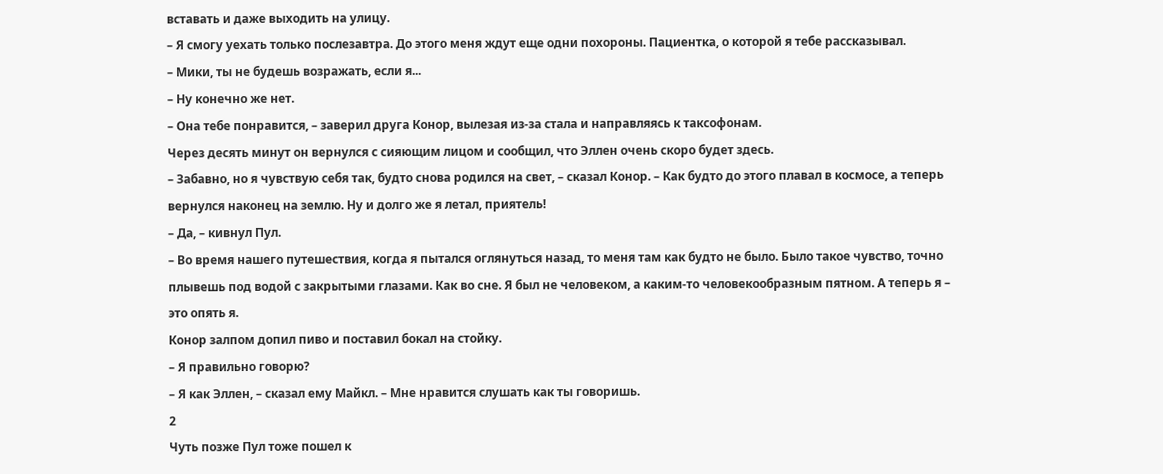вставать и даже выходить на улицу.
– Я смогу уехать только послезавтра. До этого меня ждут еще одни похороны. Пациентка, о которой я тебе рассказывал.
– Мики, ты не будешь возражать, если я...
– Ну конечно же нет.
– Она тебе понравится, – заверил друга Конор, вылезая из-за стала и направляясь к таксофонам.
Через десять минут он вернулся с сияющим лицом и сообщил, что Эллен очень скоро будет здесь.
– Забавно, но я чувствую себя так, будто снова родился на свет, – сказал Конор. – Как будто до этого плавал в космосе, а теперь вернулся наконец на землю. Ну и долго же я летал, приятель!
– Да, – кивнул Пул.
– Во время нашего путешествия, когда я пытался оглянуться назад, то меня там как будто не было. Было такое чувство, точно плывешь под водой с закрытыми глазами. Как во сне. Я был не человеком, а каким-то человекообразным пятном. А теперь я – это опять я.
Конор залпом допил пиво и поставил бокал на стойку.
– Я правильно говорю?
– Я как Эллен, – сказал ему Майкл. – Мне нравится слушать как ты говоришь.
2
Чуть позже Пул тоже пошел к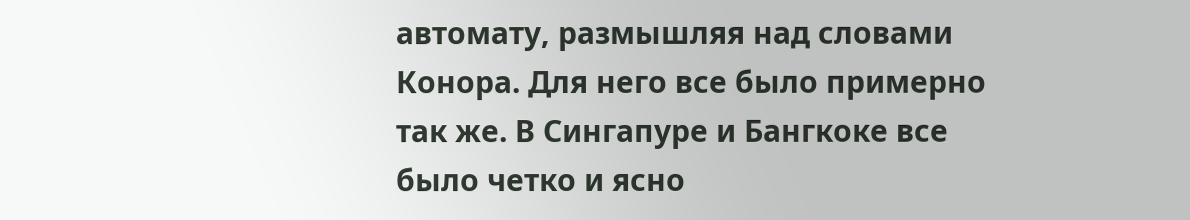автомату, размышляя над словами Конора. Для него все было примерно так же. В Сингапуре и Бангкоке все было четко и ясно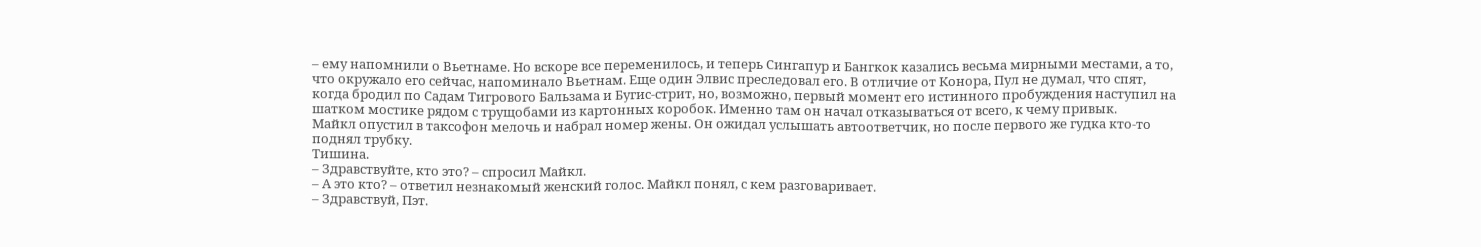– ему напомнили о Вьетнаме. Но вскоре все переменилось, и теперь Сингапур и Бангкок казались весьма мирными местами, а то, что окружало его сейчас, напоминало Вьетнам. Еще один Элвис преследовал его. В отличие от Конора, Пул не думал, что спят, когда бродил по Садам Тигрового Бальзама и Бугис-стрит, но, возможно, первый момент его истинного пробуждения наступил на шатком мостике рядом с трущобами из картонных коробок. Именно там он начал отказываться от всего, к чему привык.
Майкл опустил в таксофон мелочь и набрал номер жены. Он ожидал услышать автоответчик, но после первого же гудка кто-то поднял трубку.
Тишина.
– Здравствуйте, кто это? – спросил Майкл.
– А это кто? – ответил незнакомый женский голос. Майкл понял, с кем разговаривает.
– Здравствуй, Пэт.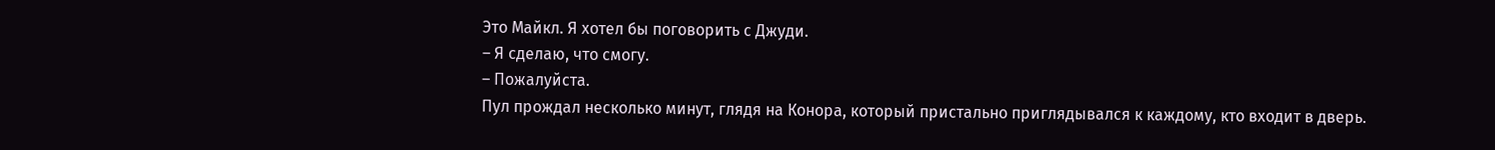Это Майкл. Я хотел бы поговорить с Джуди.
– Я сделаю, что смогу.
– Пожалуйста.
Пул прождал несколько минут, глядя на Конора, который пристально приглядывался к каждому, кто входит в дверь.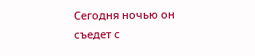Сегодня ночью он съедет с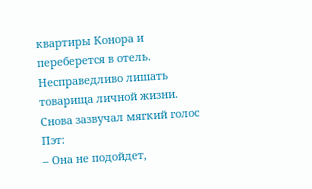квартиры Конора и переберется в отель. Несправедливо лишать товарища личной жизни.
Снова зазвучал мягкий голос Пэт:
– Она не подойдет,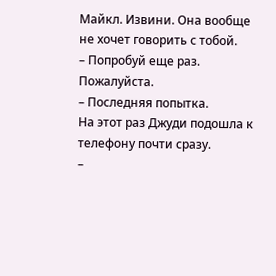Майкл. Извини. Она вообще не хочет говорить с тобой.
– Попробуй еще раз. Пожалуйста.
– Последняя попытка.
На этот раз Джуди подошла к телефону почти сразу.
–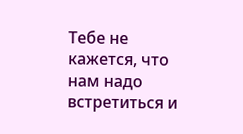Тебе не кажется, что нам надо встретиться и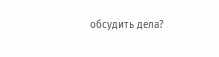обсудить дела?